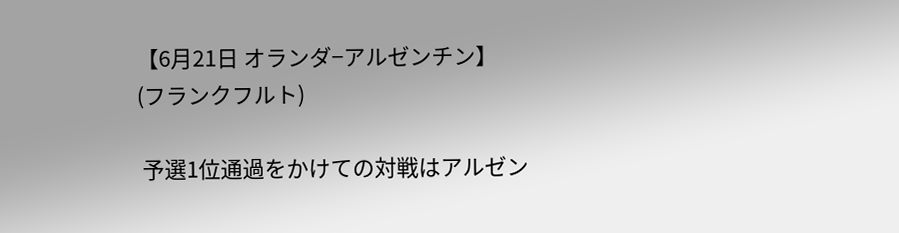【6月21日 オランダ−アルゼンチン】
(フランクフルト)

 予選1位通過をかけての対戦はアルゼン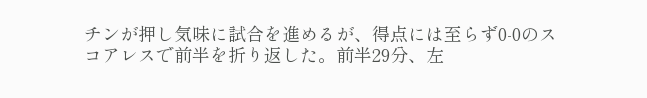チンが押し気味に試合を進めるが、得点には至らず0-0のスコアレスで前半を折り返した。前半29分、左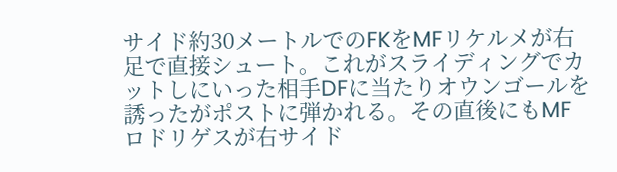サイド約30メートルでのFKをMFリケルメが右足で直接シュート。これがスライディングでカットしにいった相手DFに当たりオウンゴールを誘ったがポストに弾かれる。その直後にもMFロドリゲスが右サイド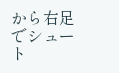から右足でシュート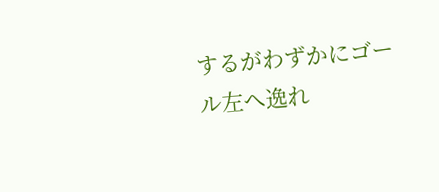するがわずかにゴール左へ逸れ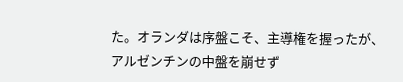た。オランダは序盤こそ、主導権を握ったが、アルゼンチンの中盤を崩せず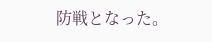防戦となった。